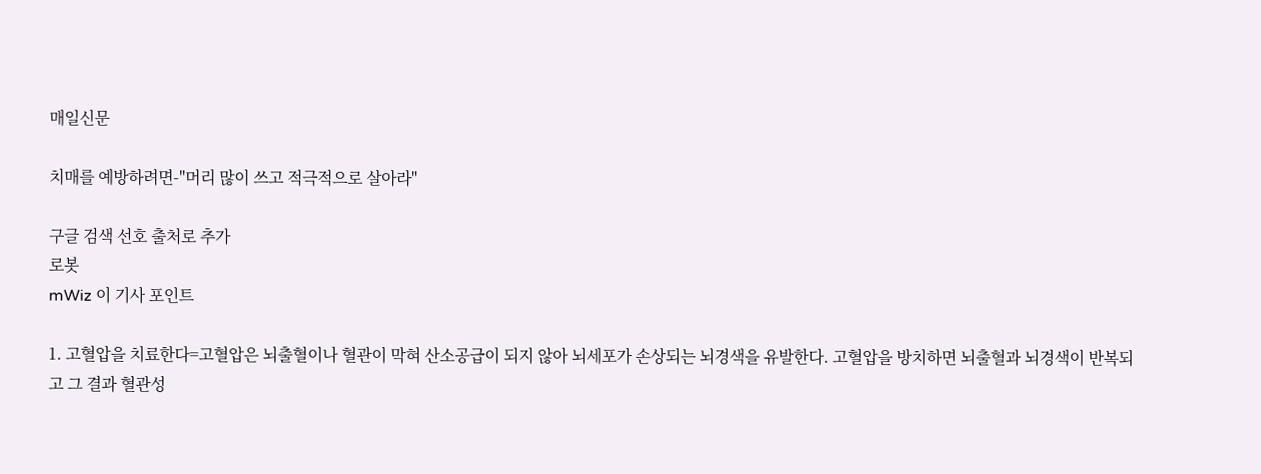매일신문

치매를 예방하려면-"머리 많이 쓰고 적극적으로 살아라"

구글 검색 선호 출처로 추가
로봇
mWiz 이 기사 포인트

1. 고혈압을 치료한다=고혈압은 뇌출혈이나 혈관이 막혀 산소공급이 되지 않아 뇌세포가 손상되는 뇌경색을 유발한다. 고혈압을 방치하면 뇌출혈과 뇌경색이 반복되고 그 결과 혈관성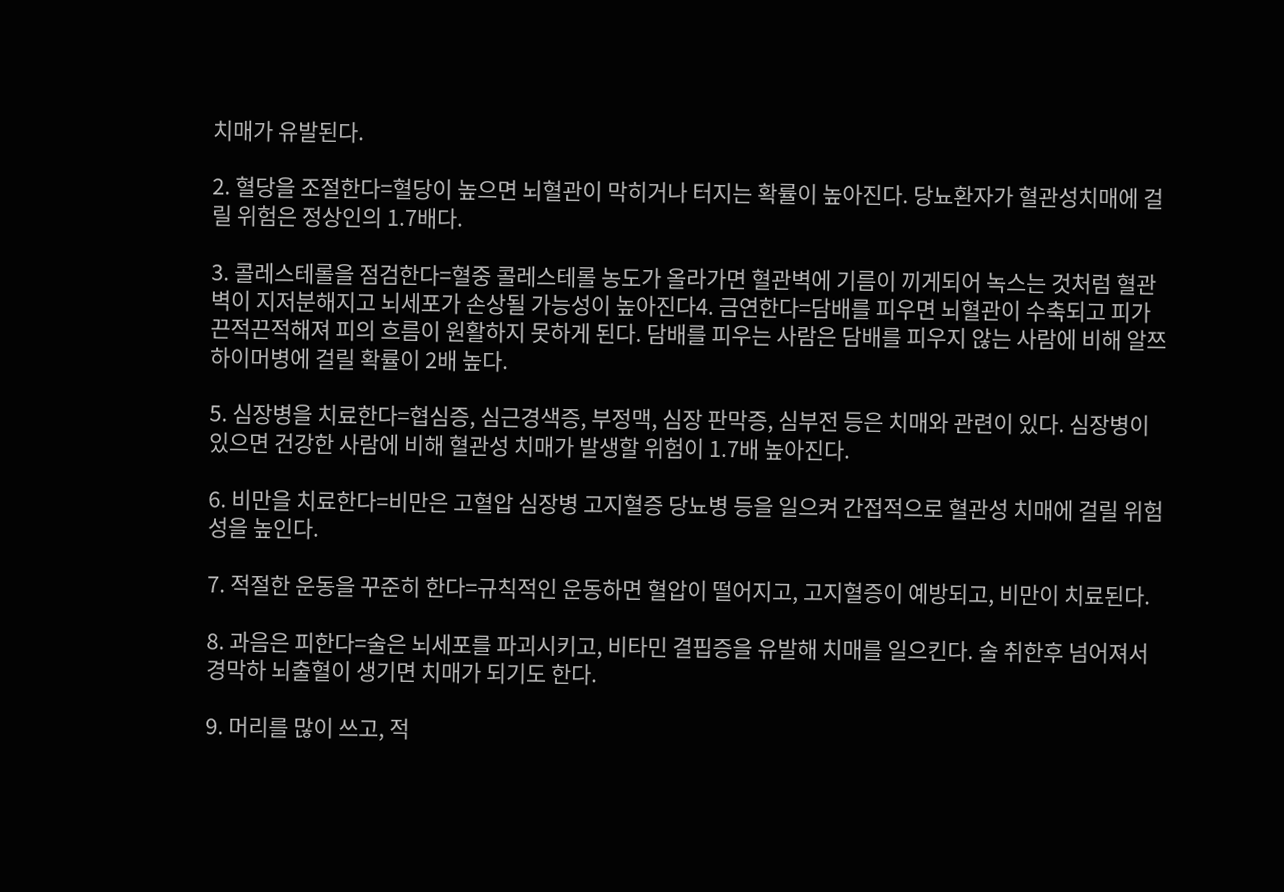치매가 유발된다.

2. 혈당을 조절한다=혈당이 높으면 뇌혈관이 막히거나 터지는 확률이 높아진다. 당뇨환자가 혈관성치매에 걸릴 위험은 정상인의 1.7배다.

3. 콜레스테롤을 점검한다=혈중 콜레스테롤 농도가 올라가면 혈관벽에 기름이 끼게되어 녹스는 것처럼 혈관벽이 지저분해지고 뇌세포가 손상될 가능성이 높아진다4. 금연한다=담배를 피우면 뇌혈관이 수축되고 피가 끈적끈적해져 피의 흐름이 원활하지 못하게 된다. 담배를 피우는 사람은 담배를 피우지 않는 사람에 비해 알쯔하이머병에 걸릴 확률이 2배 높다.

5. 심장병을 치료한다=협심증, 심근경색증, 부정맥, 심장 판막증, 심부전 등은 치매와 관련이 있다. 심장병이 있으면 건강한 사람에 비해 혈관성 치매가 발생할 위험이 1.7배 높아진다.

6. 비만을 치료한다=비만은 고혈압 심장병 고지혈증 당뇨병 등을 일으켜 간접적으로 혈관성 치매에 걸릴 위험성을 높인다.

7. 적절한 운동을 꾸준히 한다=규칙적인 운동하면 혈압이 떨어지고, 고지혈증이 예방되고, 비만이 치료된다.

8. 과음은 피한다=술은 뇌세포를 파괴시키고, 비타민 결핍증을 유발해 치매를 일으킨다. 술 취한후 넘어져서 경막하 뇌출혈이 생기면 치매가 되기도 한다.

9. 머리를 많이 쓰고, 적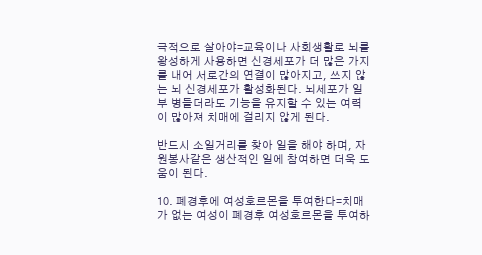극적으로 살아야=교육이나 사회생활로 뇌를 왕성하게 사용하면 신경세포가 더 많은 가지를 내어 서로간의 연결이 많아지고, 쓰지 않는 뇌 신경세포가 활성화된다. 뇌세포가 일부 병들더라도 기능을 유지할 수 있는 여력이 많아져 치매에 걸리지 않게 된다.

반드시 소일거리를 찾아 일을 해야 하며, 자원봉사같은 생산적인 일에 참여하면 더욱 도움이 된다.

10. 폐경후에 여성호르몬을 투여한다=치매가 없는 여성이 폐경후 여성호르몬을 투여하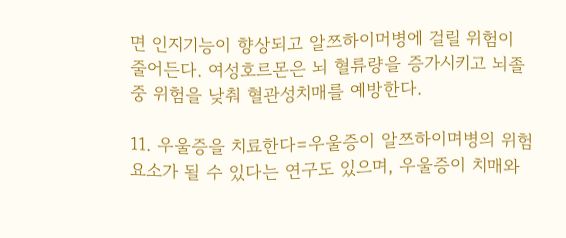면 인지기능이 향상되고 알쯔하이머병에 걸릴 위험이 줄어든다. 여성호르몬은 뇌 혈류량을 증가시키고 뇌졸중 위험을 낮춰 혈관성치매를 예방한다.

11. 우울증을 치료한다=우울증이 알쯔하이며병의 위험 요소가 될 수 있다는 연구도 있으며, 우울증이 치매와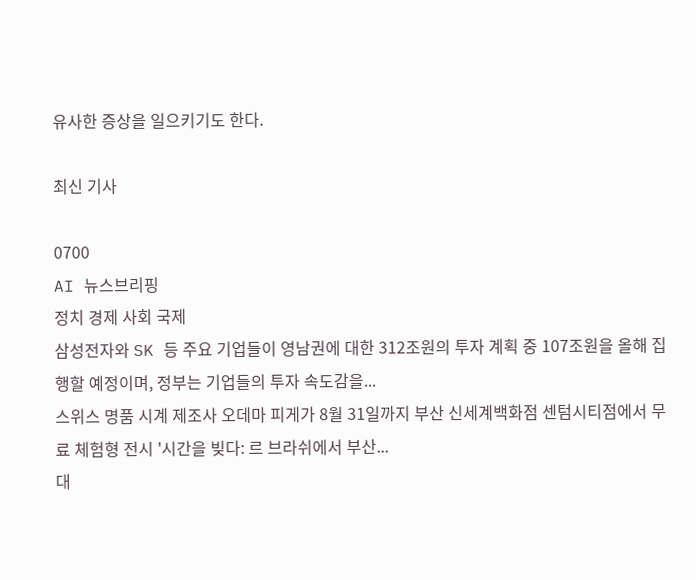유사한 증상을 일으키기도 한다.

최신 기사

0700
AI 뉴스브리핑
정치 경제 사회 국제
삼성전자와 SK 등 주요 기업들이 영남권에 대한 312조원의 투자 계획 중 107조원을 올해 집행할 예정이며, 정부는 기업들의 투자 속도감을...
스위스 명품 시계 제조사 오데마 피게가 8월 31일까지 부산 신세계백화점 센텀시티점에서 무료 체험형 전시 '시간을 빚다: 르 브라쉬에서 부산...
대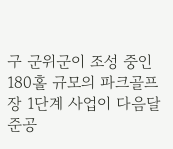구 군위군이 조성 중인 180홀 규모의 파크골프장 1단계 사업이 다음달 준공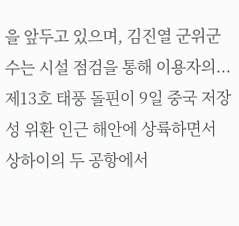을 앞두고 있으며, 김진열 군위군수는 시설 점검을 통해 이용자의...
제13호 태풍 돌핀이 9일 중국 저장성 위환 인근 해안에 상륙하면서 상하이의 두 공항에서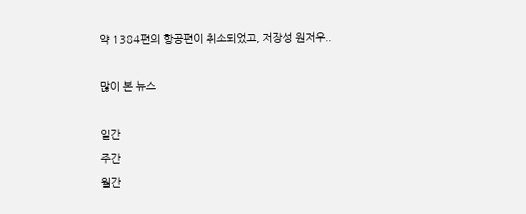약 1384편의 항공편이 취소되었고, 저장성 원저우..

많이 본 뉴스

일간
주간
월간